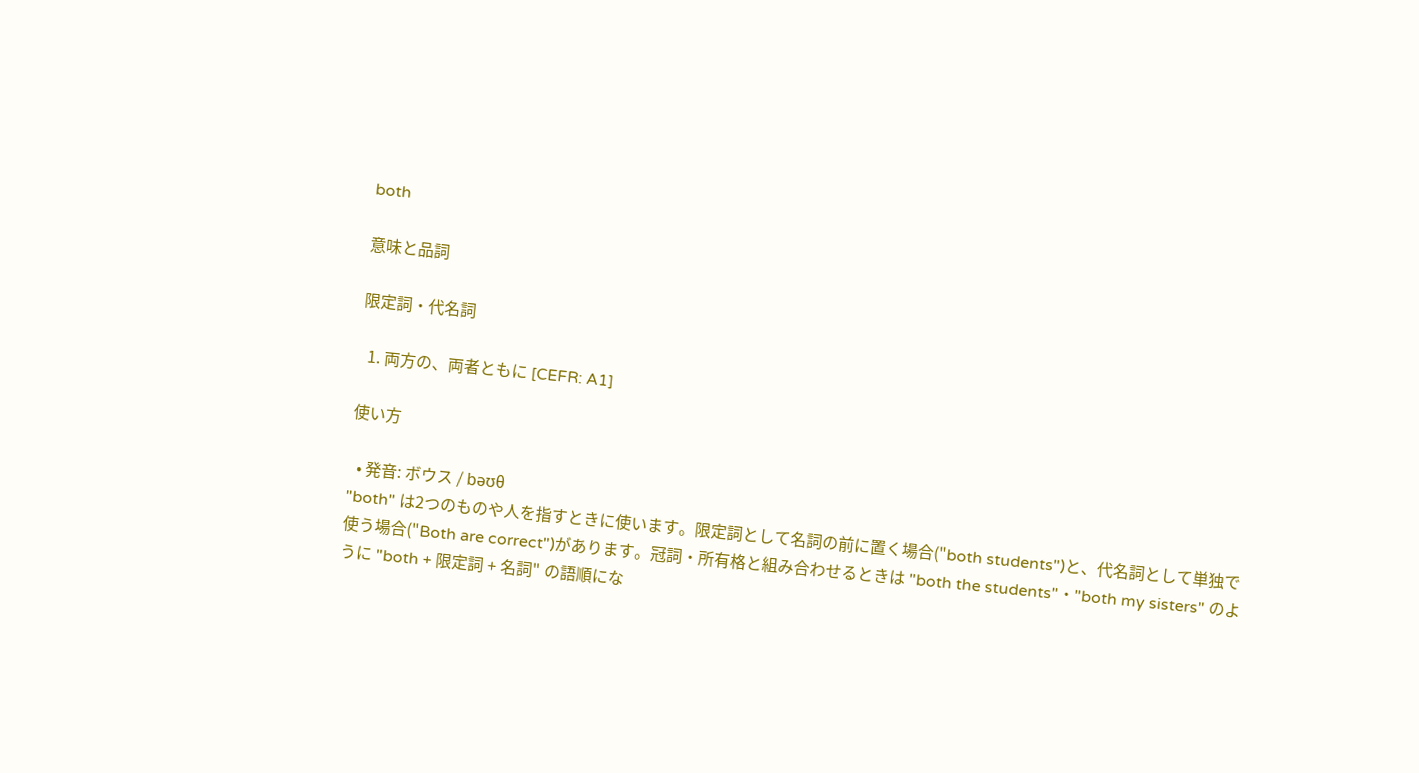both

意味と品詞

限定詞・代名詞

  1. 両方の、両者ともに [CEFR: A1]

使い方

  • 発音: ボウス / bəʊθ
"both" は2つのものや人を指すときに使います。限定詞として名詞の前に置く場合("both students")と、代名詞として単独で使う場合("Both are correct")があります。冠詞・所有格と組み合わせるときは "both the students"・"both my sisters" のように "both + 限定詞 + 名詞" の語順にな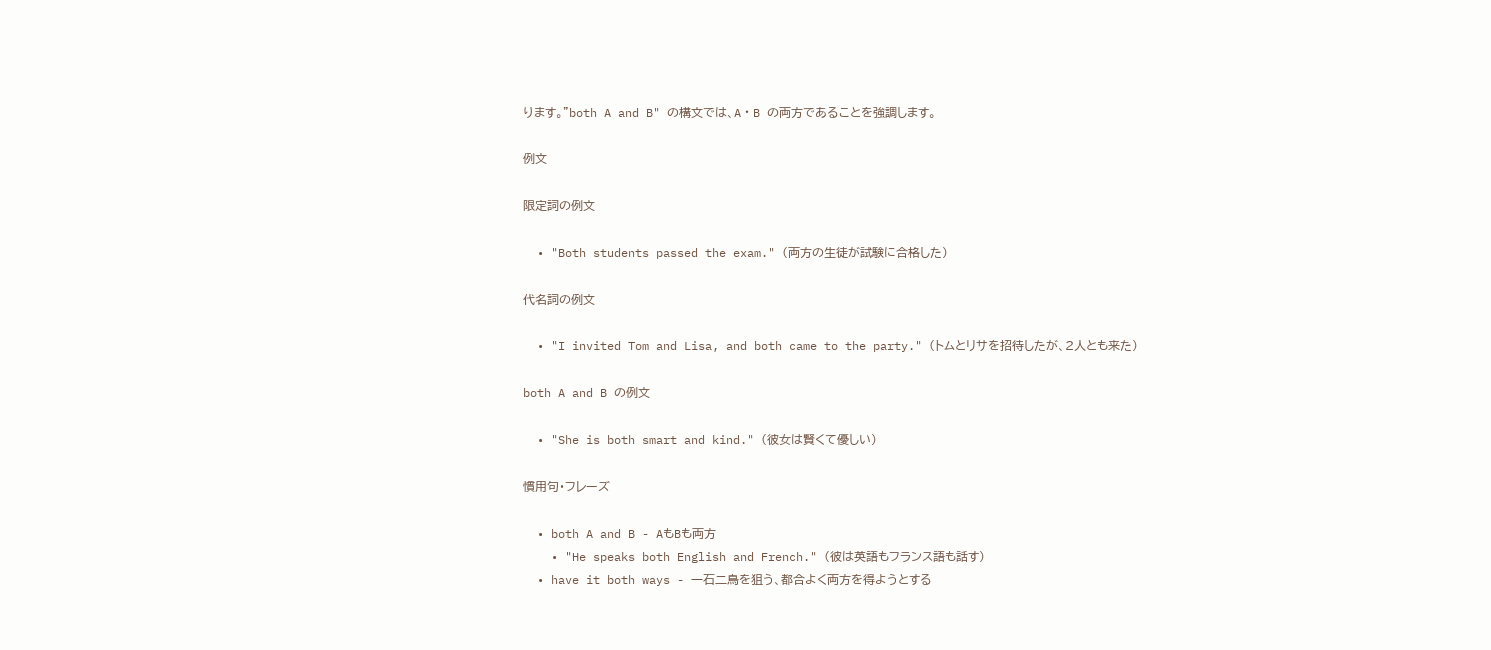ります。"both A and B" の構文では、A・B の両方であることを強調します。

例文

限定詞の例文

  • "Both students passed the exam." (両方の生徒が試験に合格した)

代名詞の例文

  • "I invited Tom and Lisa, and both came to the party." (トムとリサを招待したが、2人とも来た)

both A and B の例文

  • "She is both smart and kind." (彼女は賢くて優しい)

慣用句・フレーズ

  • both A and B - AもBも両方
    • "He speaks both English and French." (彼は英語もフランス語も話す)
  • have it both ways - 一石二鳥を狙う、都合よく両方を得ようとする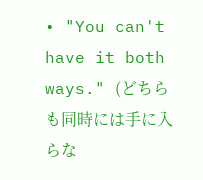• "You can't have it both ways." (どちらも同時には手に入らな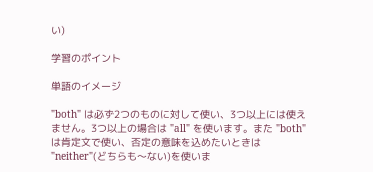い)

学習のポイント

単語のイメージ

"both" は必ず2つのものに対して使い、3つ以上には使えません。3つ以上の場合は "all" を使います。また "both" は肯定文で使い、否定の意味を込めたいときは "neither"(どちらも〜ない)を使いま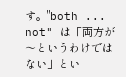す。"both ... not" は「両方が〜というわけではない」とい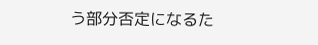う部分否定になるた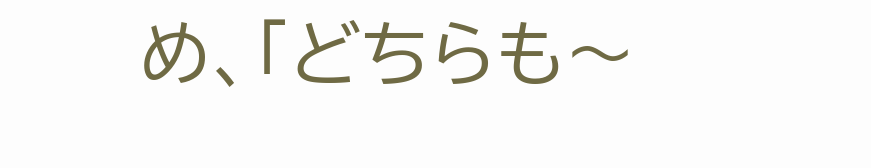め、「どちらも〜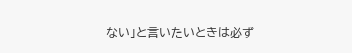ない」と言いたいときは必ず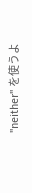"neither" を使うよ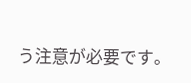う注意が必要です。